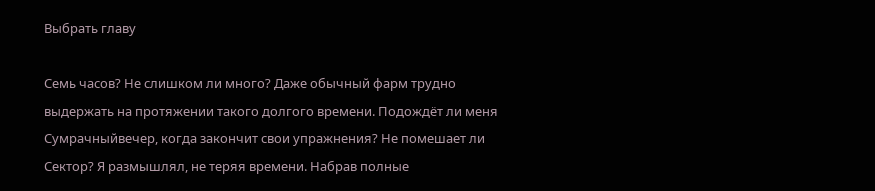Выбрать главу

Семь часов? Не слишком ли много? Даже обычный фарм трудно выдержать на протяжении такого долгого времени. Подождёт ли меня Сумрачныйвечер, когда закончит свои упражнения? Не помешает ли Сектор? Я размышлял, не теряя времени. Набрав полные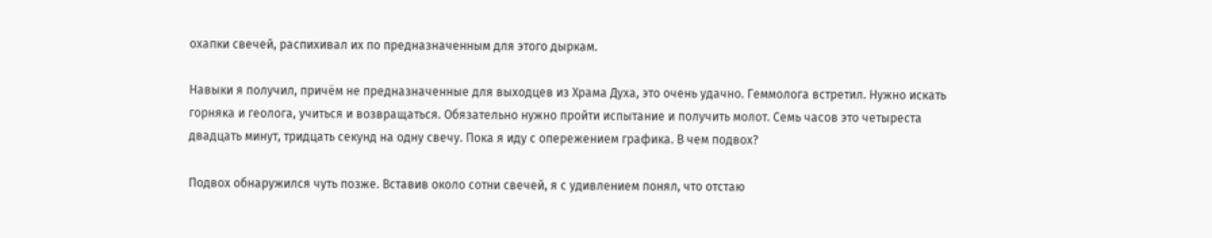охапки свечей, распихивал их по предназначенным для этого дыркам.

Навыки я получил, причём не предназначенные для выходцев из Храма Духа, это очень удачно. Геммолога встретил. Нужно искать горняка и геолога, учиться и возвращаться. Обязательно нужно пройти испытание и получить молот. Семь часов это четыреста двадцать минут, тридцать секунд на одну свечу. Пока я иду с опережением графика. В чем подвох?

Подвох обнаружился чуть позже. Вставив около сотни свечей, я с удивлением понял, что отстаю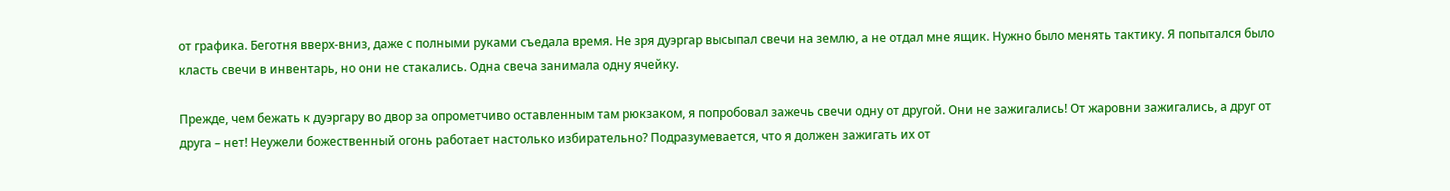от графика. Беготня вверх-вниз, даже с полными руками съедала время. Не зря дуэргар высыпал свечи на землю, а не отдал мне ящик. Нужно было менять тактику. Я попытался было класть свечи в инвентарь, но они не стакались. Одна свеча занимала одну ячейку.

Прежде, чем бежать к дуэргару во двор за опрометчиво оставленным там рюкзаком, я попробовал зажечь свечи одну от другой. Они не зажигались! От жаровни зажигались, а друг от друга – нет! Неужели божественный огонь работает настолько избирательно? Подразумевается, что я должен зажигать их от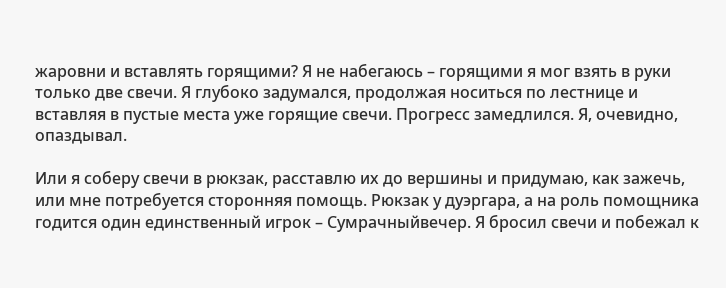жаровни и вставлять горящими? Я не набегаюсь – горящими я мог взять в руки только две свечи. Я глубоко задумался, продолжая носиться по лестнице и вставляя в пустые места уже горящие свечи. Прогресс замедлился. Я, очевидно, опаздывал.

Или я соберу свечи в рюкзак, расставлю их до вершины и придумаю, как зажечь, или мне потребуется сторонняя помощь. Рюкзак у дуэргара, а на роль помощника годится один единственный игрок – Сумрачныйвечер. Я бросил свечи и побежал к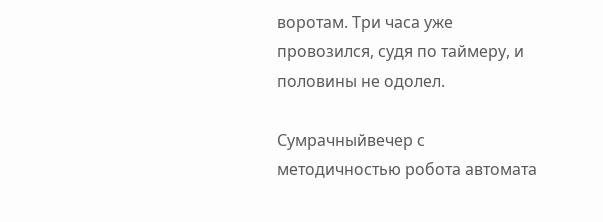воротам. Три часа уже провозился, судя по таймеру, и половины не одолел.

Сумрачныйвечер с методичностью робота автомата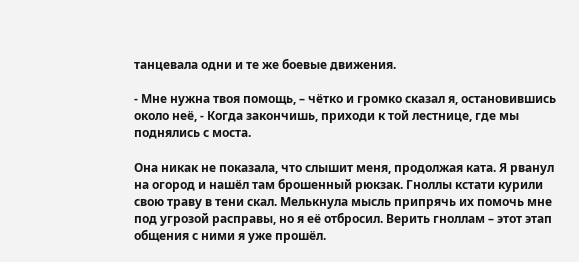танцевала одни и те же боевые движения.

- Мне нужна твоя помощь, – чётко и громко сказал я, остановившись около неё, - Когда закончишь, приходи к той лестнице, где мы поднялись с моста.

Она никак не показала, что слышит меня, продолжая ката. Я рванул на огород и нашёл там брошенный рюкзак. Гноллы кстати курили свою траву в тени скал. Мелькнула мысль припрячь их помочь мне под угрозой расправы, но я её отбросил. Верить гноллам – этот этап общения с ними я уже прошёл.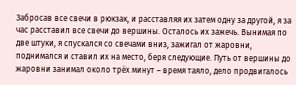Забросав все свечи в рюкзак, и расставляя их затем одну за другой, я за час расставил все свечи до вершины. Осталось их зажечь. Вынимая по две штуки, я спускался со свечами вниз, зажигал от жаровни, поднимался и ставил их на место, беря следующие. Путь от вершины до жаровни занимал около трёх минут – время таяло, дело продвигалось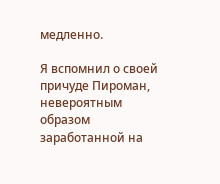медленно.

Я вспомнил о своей причуде Пироман, невероятным образом заработанной на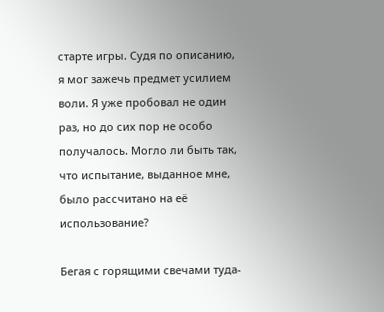старте игры. Судя по описанию, я мог зажечь предмет усилием воли. Я уже пробовал не один раз, но до сих пор не особо получалось. Могло ли быть так, что испытание, выданное мне, было рассчитано на её использование?

Бегая с горящими свечами туда-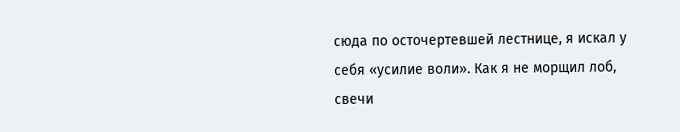сюда по осточертевшей лестнице, я искал у себя «усилие воли». Как я не морщил лоб, свечи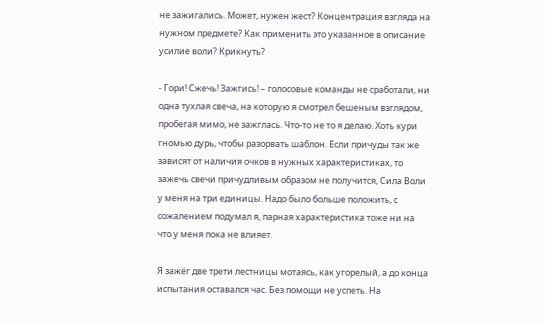не зажигались. Может, нужен жест? Концентрация взгляда на нужном предмете? Как применить это указанное в описание усилие воли? Крикнуть?

- Гори! Сжечь! Зажгись! – голосовые команды не сработали, ни одна тухлая свеча, на которую я смотрел бешеным взглядом, пробегая мимо, не зажглась. Что-то не то я делаю. Хоть кури гномью дурь, чтобы разорвать шаблон. Если причуды так же зависят от наличия очков в нужных характеристиках, то зажечь свечи причудливым образом не получится, Сила Воли у меня на три единицы. Надо было больше положить, с сожалением подумал я, парная характеристика тоже ни на что у меня пока не влияет.

Я зажёг две трети лестницы мотаясь, как угорелый, а до конца испытания оставался час. Без помощи не успеть. На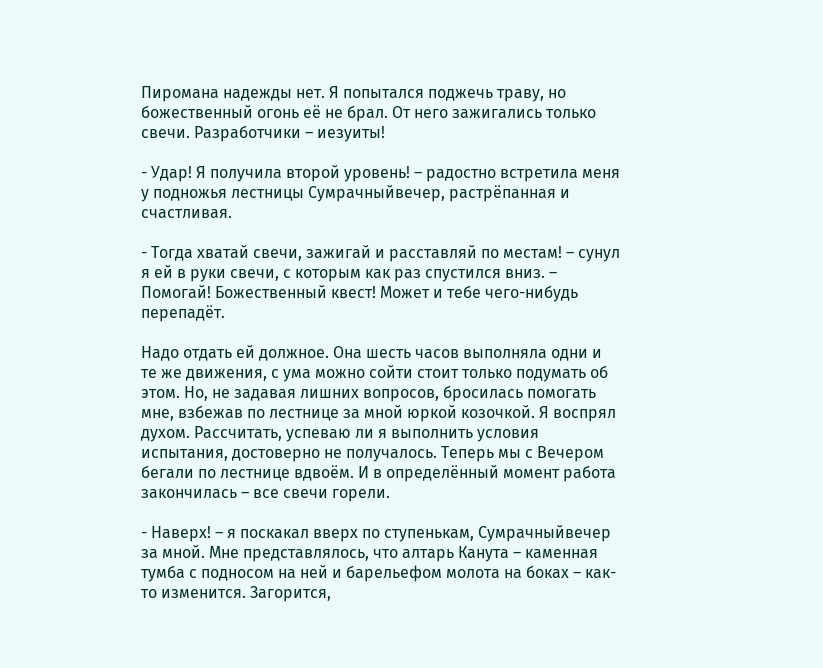Пиромана надежды нет. Я попытался поджечь траву, но божественный огонь её не брал. От него зажигались только свечи. Разработчики – иезуиты!

- Удар! Я получила второй уровень! – радостно встретила меня у подножья лестницы Сумрачныйвечер, растрёпанная и счастливая.

- Тогда хватай свечи, зажигай и расставляй по местам! – сунул я ей в руки свечи, с которым как раз спустился вниз. – Помогай! Божественный квест! Может и тебе чего-нибудь перепадёт.

Надо отдать ей должное. Она шесть часов выполняла одни и те же движения, с ума можно сойти стоит только подумать об этом. Но, не задавая лишних вопросов, бросилась помогать мне, взбежав по лестнице за мной юркой козочкой. Я воспрял духом. Рассчитать, успеваю ли я выполнить условия испытания, достоверно не получалось. Теперь мы с Вечером бегали по лестнице вдвоём. И в определённый момент работа закончилась – все свечи горели.

- Наверх! – я поскакал вверх по ступенькам, Сумрачныйвечер за мной. Мне представлялось, что алтарь Канута – каменная тумба с подносом на ней и барельефом молота на боках – как-то изменится. Загорится,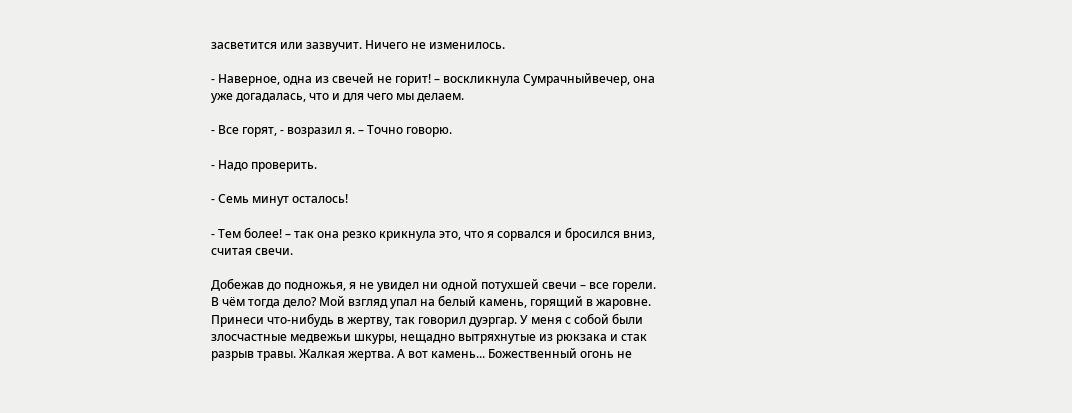засветится или зазвучит. Ничего не изменилось.

- Наверное, одна из свечей не горит! – воскликнула Сумрачныйвечер, она уже догадалась, что и для чего мы делаем.

- Все горят, - возразил я. – Точно говорю.

- Надо проверить.

- Семь минут осталось!

- Тем более! – так она резко крикнула это, что я сорвался и бросился вниз, считая свечи.

Добежав до подножья, я не увидел ни одной потухшей свечи – все горели. В чём тогда дело? Мой взгляд упал на белый камень, горящий в жаровне. Принеси что-нибудь в жертву, так говорил дуэргар. У меня с собой были злосчастные медвежьи шкуры, нещадно вытряхнутые из рюкзака и стак разрыв травы. Жалкая жертва. А вот камень... Божественный огонь не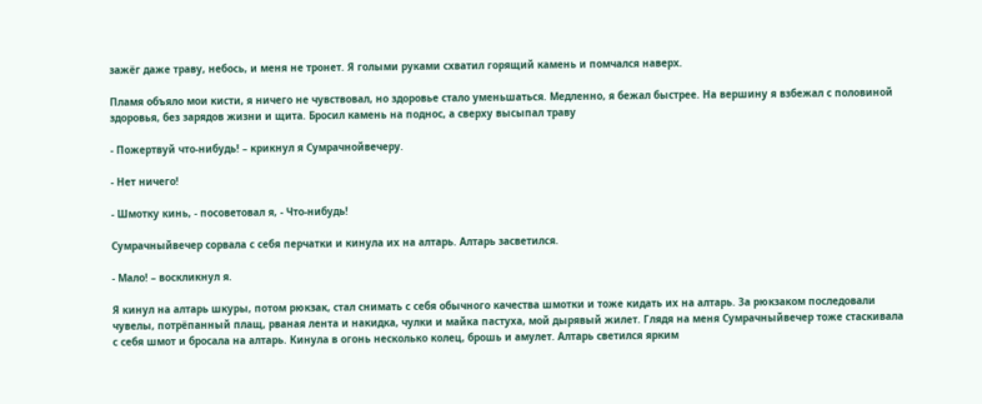зажёг даже траву, небось, и меня не тронет. Я голыми руками схватил горящий камень и помчался наверх.

Пламя объяло мои кисти, я ничего не чувствовал, но здоровье стало уменьшаться. Медленно, я бежал быстрее. На вершину я взбежал с половиной здоровья, без зарядов жизни и щита. Бросил камень на поднос, а сверху высыпал траву

- Пожертвуй что-нибудь! – крикнул я Сумрачнойвечеру.

- Нет ничего!

- Шмотку кинь, - посоветовал я, - Что-нибудь!

Сумрачныйвечер сорвала с себя перчатки и кинула их на алтарь. Алтарь засветился.

- Мало! – воскликнул я.

Я кинул на алтарь шкуры, потом рюкзак, стал снимать с себя обычного качества шмотки и тоже кидать их на алтарь. За рюкзаком последовали чувелы, потрёпанный плащ, рваная лента и накидка, чулки и майка пастуха, мой дырявый жилет. Глядя на меня Сумрачныйвечер тоже стаскивала с себя шмот и бросала на алтарь. Кинула в огонь несколько колец, брошь и амулет. Алтарь светился ярким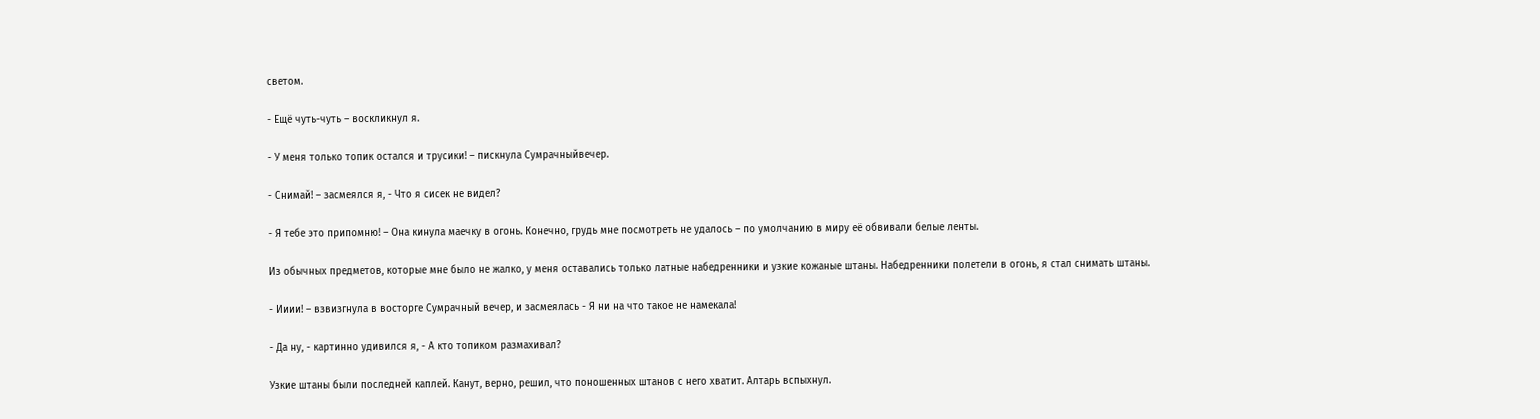светом.

- Ещё чуть-чуть – воскликнул я.

- У меня только топик остался и трусики! – пискнула Сумрачныйвечер.

- Снимай! – засмеялся я, - Что я сисек не видел?

- Я тебе это припомню! – Она кинула маечку в огонь. Конечно, грудь мне посмотреть не удалось – по умолчанию в миру её обвивали белые ленты.

Из обычных предметов, которые мне было не жалко, у меня оставались только латные набедренники и узкие кожаные штаны. Набедренники полетели в огонь, я стал снимать штаны.

- Ииии! – взвизгнула в восторге Сумрачный вечер, и засмеялась - Я ни на что такое не намекала!

- Да ну, - картинно удивился я, - А кто топиком размахивал?

Узкие штаны были последней каплей. Канут, верно, решил, что поношенных штанов с него хватит. Алтарь вспыхнул.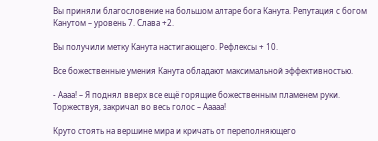Вы приняли благословение на большом алтаре бога Канута. Репутация с богом Канутом – уровень 7. Слава +2.

Вы получили метку Канута настигающего. Рефлексы + 10.

Все божественные умения Канута обладают максимальной эффективностью.

- Аааа! – Я поднял вверх все ещё горящие божественным пламенем руки. Торжествуя, закричал во весь голос – Ааааа!

Круто стоять на вершине мира и кричать от переполняющего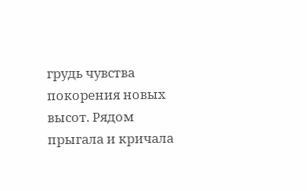грудь чувства покорения новых высот. Рядом прыгала и кричала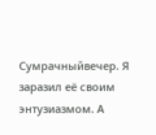Сумрачныйвечер. Я заразил её своим энтузиазмом. А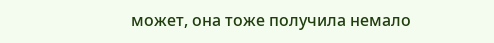может, она тоже получила немало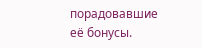порадовавшие её бонусы.